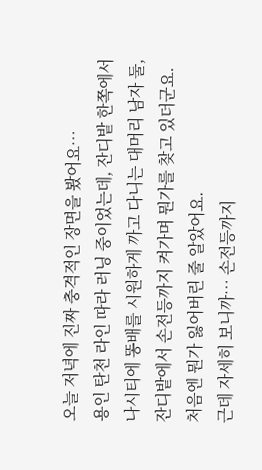오늘 저녁에 진짜 충격적인 장면을 봤어요…
용인 탄천 라인 따라 러닝 중이었는데, 잔디밭 한쪽에서
나시티에 똥배를 시원하게 까고 다니는 대머리 남자 둘,
잔디밭에서 손전등까지 켜가며 뭔가를 찾고 있더군요.
처음엔 뭔가 잃어버린 줄 알았어요.
근데 자세히 보니까… 손전등까지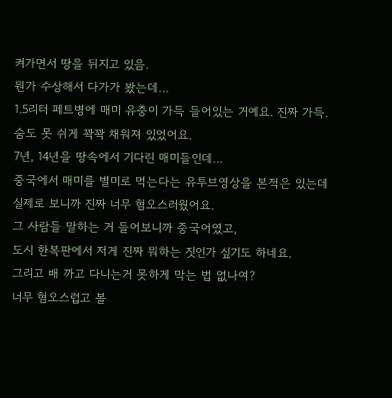켜가면서 땅을 뒤지고 있음.
뭔가 수상해서 다가가 봤는데…
1.5리터 페트병에 매미 유충이 가득 들어있는 거예요. 진짜 가득.
숨도 못 쉬게 꽉꽉 채워져 있었어요.
7년, 14년을 땅속에서 기다린 매미들인데…
중국에서 매미를 별미로 먹는다는 유투브영상을 본적은 있는데
실제로 보니까 진짜 너무 혐오스러웠어요.
그 사람들 말하는 거 들어보니까 중국어였고,
도시 한복판에서 저게 진짜 뭐하는 짓인가 싶기도 하네요.
그리고 배 까고 다니는거 못하게 막는 법 없나여?
너무 혐오스럽고 볼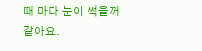때 마다 눈이 썩을꺼 같아요.